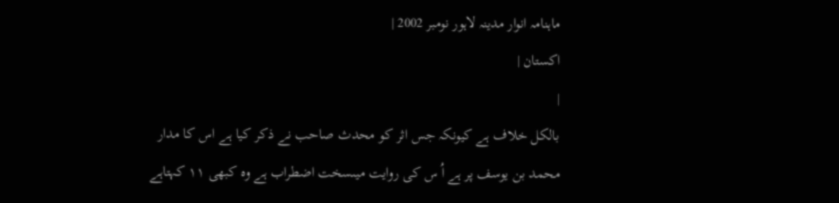ماہنامہ انوار مدینہ لاہور نومبر 2002 |
اكستان |
|
بالکل خلاف ہے کیونکہ جس اثر کو محدث صاحب نے ذکر کیا ہے اس کا مدار محمد بن یوسف پر ہے اُ س کی روایت میںسخت اضطراب ہے وہ کبھی ١١ کہتاہے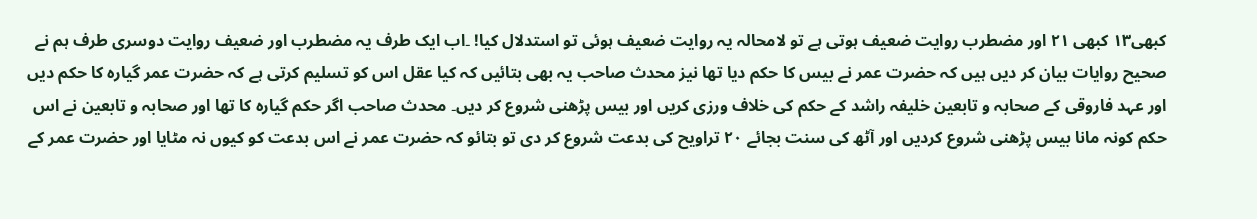کبھی١٣ کبھی ٢١ اور مضطرب روایت ضعیف ہوتی ہے تو لامحالہ یہ روایت ضعیف ہوئی تو استدلال کیا! ۔اب ایک طرف یہ مضطرب اور ضعیف روایت دوسری طرف ہم نے صحیح روایات بیان کر دیں ہیں کہ حضرت عمر نے بیس کا حکم دیا تھا نیز محدث صاحب یہ بھی بتائیں کہ کیا عقل اس کو تسلیم کرتی ہے کہ حضرت عمر گیارہ کا حکم دیں اور عہد فاروقی کے صحابہ و تابعین خلیفہ راشد کے حکم کی خلاف ورزی کریں اور بیس پڑھنی شروع کر دیں۔ محدث صاحب اگر حکم گیارہ کا تھا اور صحابہ و تابعین نے اس حکم کونہ مانا بیس پڑھنی شروع کردیں اور آٹھ کی سنت بجائے ٢٠ تراویح کی بدعت شروع کر دی تو بتائو کہ حضرت عمر نے اس بدعت کو کیوں نہ مٹایا اور حضرت عمر کے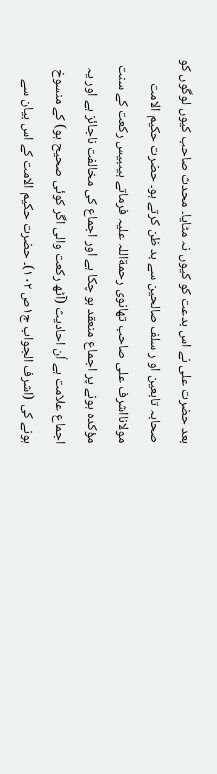بعد حضرت علی نے اس بدعت کو کیوں نہ مٹایا۔ محدث صاحب کیوں لوگوں کو صحابہ تابعین او ر سلف صالحین سے بد ظن کرتے ہو۔ حضرت حکیم الامت مولانااشرف علی صاحب تھانوی رحمةاللہ علیہ فرماتے ہیںبیس رکعت کے سنت مؤکدہ ہونے پر اجماع منعقد ہو چکا ہے اور اجماع کی مخالفت ناجائز ہے اور یہ اجماع علامت ہے اُن احادیث (آٹھ رکعت والی اگر کوئی صحیح ہو) کے منسوخ ہونے کی (اشرف الجواب ج١ص ١٠٢)۔ حضرت حکیم الامت کے اس بیان سے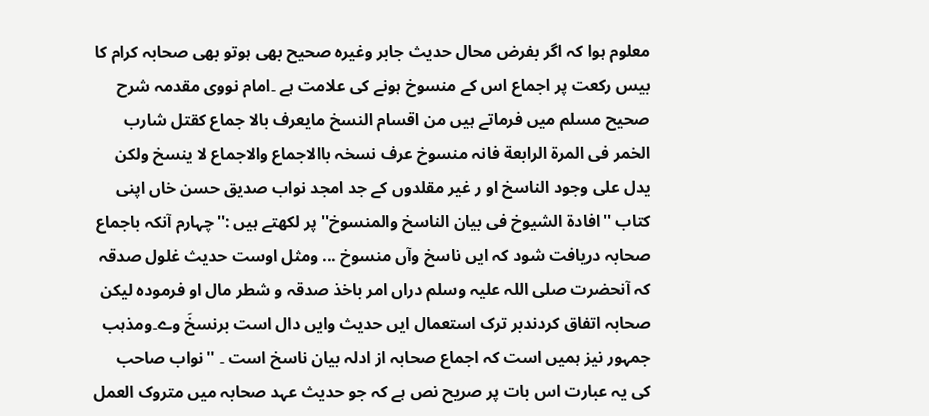معلوم ہوا کہ اگر بفرض محال حدیث جابر وغیرہ صحیح بھی ہوتو بھی صحابہ کرام کا بیس رکعت پر اجماع اس کے منسوخ ہونے کی علامت ہے ۔امام نووی مقدمہ شرح صحیح مسلم میں فرماتے ہیں من اقسام النسخ مایعرف بالا جماع کقتل شارب الخمر فی المرة الرابعة فانہ منسوخ عرف نسخہ باالاجماع والاجماع لا ینسخ ولکن یدل علی وجود الناسخ او ر غیر مقلدوں کے جد امجد نواب صدیق حسن خاں اپنی کتاب ''افادة الشیوخ فی بیان الناسخ والمنسوخ'' پر لکھتے ہیں :''چہارم آنکہ باجماع صحابہ دریافت شود کہ ایں ناسخ وآں منسوخ ... ومثل اوست حدیث غلول صدقہ کہ آنحضرت صلی اللہ علیہ وسلم دراں امر باخذ صدقہ و شطر مال او فرمودہ لیکن صحابہ اتفاق کردندبر ترک استعمال ایں حدیث وایں دال است برنسخَ وے۔ومذہب جمہور نیز ہمیں است کہ اجماع صحابہ از ادلہ بیان ناسخ است ۔ ''نواب صاحب کی یہ عبارت اس بات پر صریح نص ہے کہ جو حدیث عہد صحابہ میں متروک العمل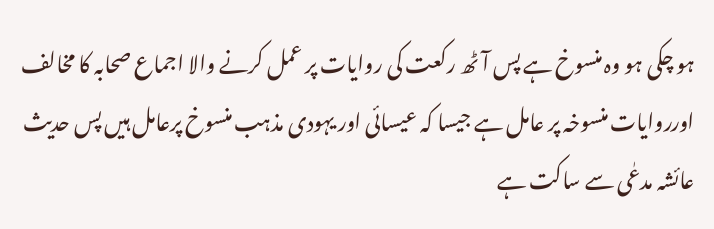ہو چکی ہو وہ منسوخ ہے پس آٹھ رکعت کی روایات پر عمل کرنے والا اجماع صحابہ کا مخالف اورروایات منسوخہ پر عامل ہے جیسا کہ عیسائی اور یہودی مذہب منسوخ پرعامل ہیں پس حدیث عائشہ مدعٰی سے ساکت ہے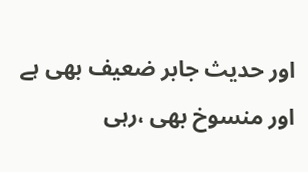اور حدیث جابر ضعیف بھی ہے اور منسوخ بھی ،رہی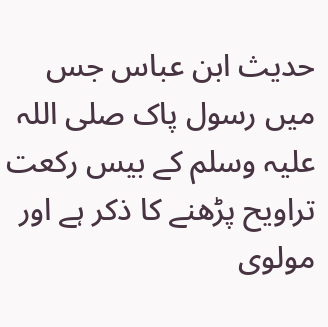حدیث ابن عباس جس میں رسول پاک صلی اللہ علیہ وسلم کے بیس رکعت تراویح پڑھنے کا ذکر ہے اور مولوی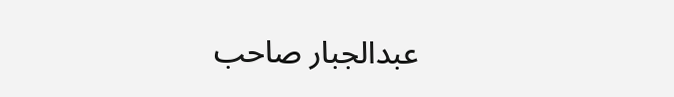عبدالجبار صاحب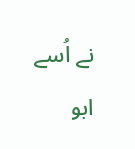نے اُسے ابو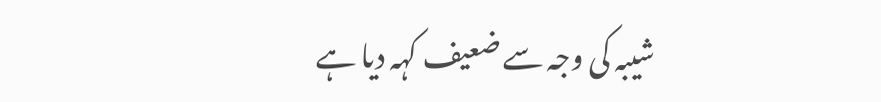شیبہ کی وجہ سے ضعیف کہہ دیا ہے